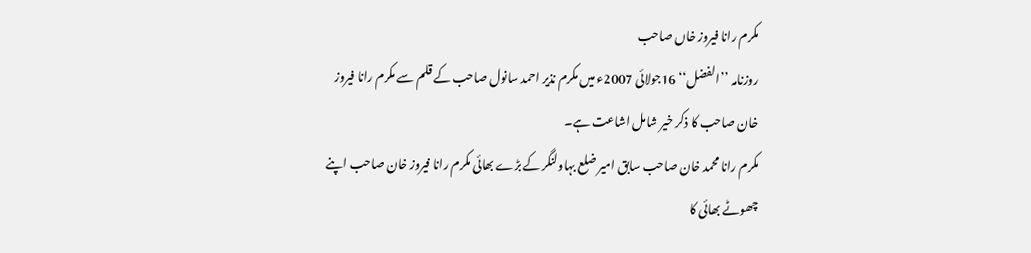مکرم رانا فیروز خاں صاحب
روزنامہ ’’الفضل‘‘ 16جولائی 2007ء میں مکرم نذیر احمد سانول صاحب کے قلم سے مکرم رانا فیروز خان صاحب کا ذکر خیر شامل اشاعت ہے۔
مکرم رانا محمد خان صاحب سابق امیر ضلع بہاولنگر کے بڑے بھائی مکرم رانا فیروز خان صاحب اپنے چھوٹے بھائی کا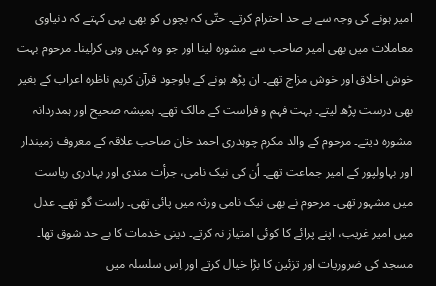امیر ہونے کی وجہ سے بے حد احترام کرتے۔ حتّی کہ بچوں کو بھی یہی کہتے کہ دنیاوی معاملات میں بھی امیر صاحب سے مشورہ لینا اور جو وہ کہیں وہی کرلینا۔ مرحوم بہت خوش اخلاق اور خوش مزاج تھے۔ ان پڑھ ہونے کے باوجود قرآن کریم ناظرہ اعراب کے بغیر بھی درست پڑھ لیتے۔ بہت فہم و فراست کے مالک تھے۔ ہمیشہ صحیح اور ہمدردانہ مشورہ دیتے۔ مرحوم کے والد مکرم چوہدری احمد خان صاحب علاقہ کے معروف زمیندار اور بہاولپور کے امیر جماعت تھے۔ اُن کی نیک نامی، جرأت مندی اور بہادری ریاست میں مشہور تھی۔ مرحوم نے بھی نیک نامی ورثہ میں پائی تھی۔ راست گو تھے۔ عدل میں امیر غریب، اپنے پرائے کا کوئی امتیاز نہ کرتے۔ دینی خدمات کا بے حد شوق تھا۔ مسجد کی ضروریات اور تزئین کا بڑا خیال کرتے اور اِس سلسلہ میں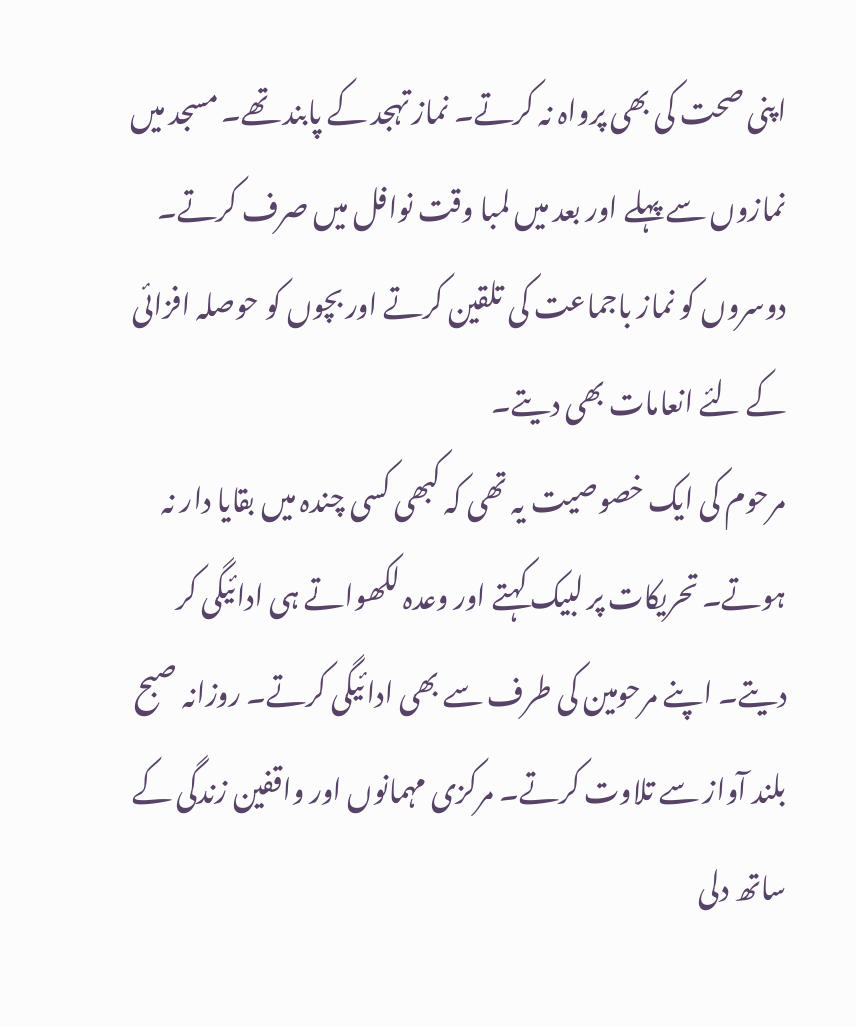اپنی صحت کی بھی پرواہ نہ کرتے۔ نماز تہجد کے پابند تھے۔ مسجد میں نمازوں سے پہلے اور بعد میں لمبا وقت نوافل میں صرف کرتے۔ دوسروں کو نماز باجماعت کی تلقین کرتے اور بچوں کو حوصلہ افزائی کے لئے انعامات بھی دیتے۔
مرحوم کی ایک خصوصیت یہ تھی کہ کبھی کسی چندہ میں بقایا دار نہ ہوتے۔ تحریکات پر لبیک کہتے اور وعدہ لکھواتے ہی ادائیگی کر دیتے۔ اپنے مرحومین کی طرف سے بھی ادائیگی کرتے۔ روزانہ صبح بلند آواز سے تلاوت کرتے۔ مرکزی مہمانوں اور واقفین زندگی کے ساتھ دلی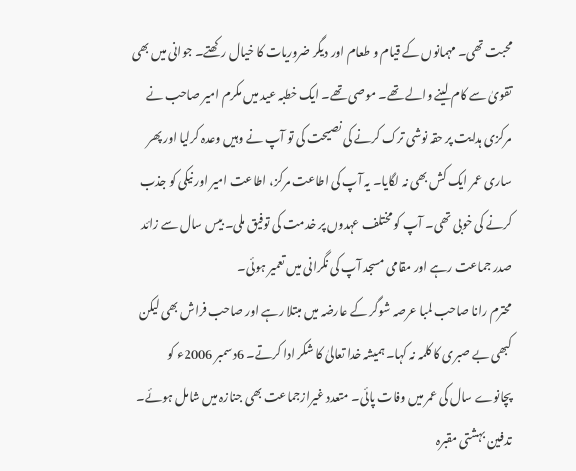محبت تھی۔ مہمانوں کے قیام و طعام اور دیگر ضروریات کا خیال رکھتے۔ جوانی میں بھی تقویٰ سے کام لینے والے تھے۔ موصی تھے۔ ایک خطبہ عید میں مکرم امیر صاحب نے مرکزی ہدایت پر حقہ نوشی ترک کرنے کی نصیحت کی تو آپ نے وہیں وعدہ کرلیا اور پھر ساری عمر ایک کش بھی نہ لگایا۔ یہ آپ کی اطاعت مرکز، اطاعت امیر اور نیکی کو جذب کرنے کی خوبی تھی۔ آپ کو مختلف عہدوں پر خدمت کی توفیق ملی۔ بیس سال سے زائد صدر جماعت رہے اور مقامی مسجد آپ کی نگرانی میں تعمیر ہوئی۔
محترم رانا صاحب لمبا عرصہ شوگر کے عارضہ میں مبتلا رہے اور صاحب فراش بھی لیکن کبھی بے صبری کا کلمہ نہ کہا۔ ہمیشہ خدا تعالیٰ کا شکر ادا کرتے۔ 6دسمبر 2006ء کو پچانوے سال کی عمر میں وفات پائی۔ متعدد غیرازجماعت بھی جنازہ میں شامل ہوئے۔ تدفین بہشتی مقبرہ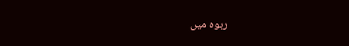ربوہ میں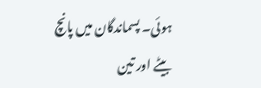ہوئی۔ پسماندگان میں پانچ بیٹے اور تین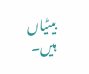بیٹیاں ہیں۔